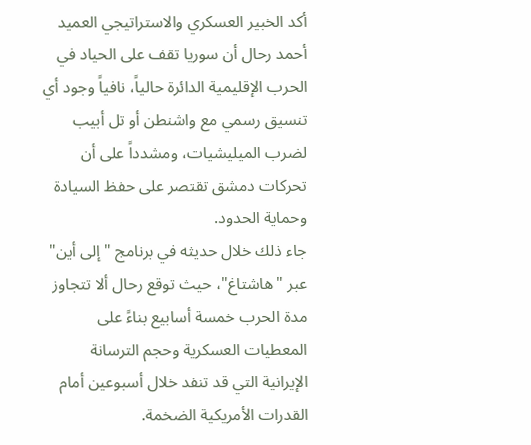أكد الخبير العسكري والاستراتيجي العميد أحمد رحال أن سوريا تقف على الحياد في الحرب الإقليمية الدائرة حالياً، نافياً وجود أي تنسيق رسمي مع واشنطن أو تل أبيب لضرب الميليشيات، ومشدداً على أن تحركات دمشق تقتصر على حفظ السيادة وحماية الحدود.
جاء ذلك خلال حديثه في برنامج "إلى أين" عبر "هاشتاغ"، حيث توقع رحال ألا تتجاوز مدة الحرب خمسة أسابيع بناءً على المعطيات العسكرية وحجم الترسانة الإيرانية التي قد تنفد خلال أسبوعين أمام القدرات الأمريكية الضخمة.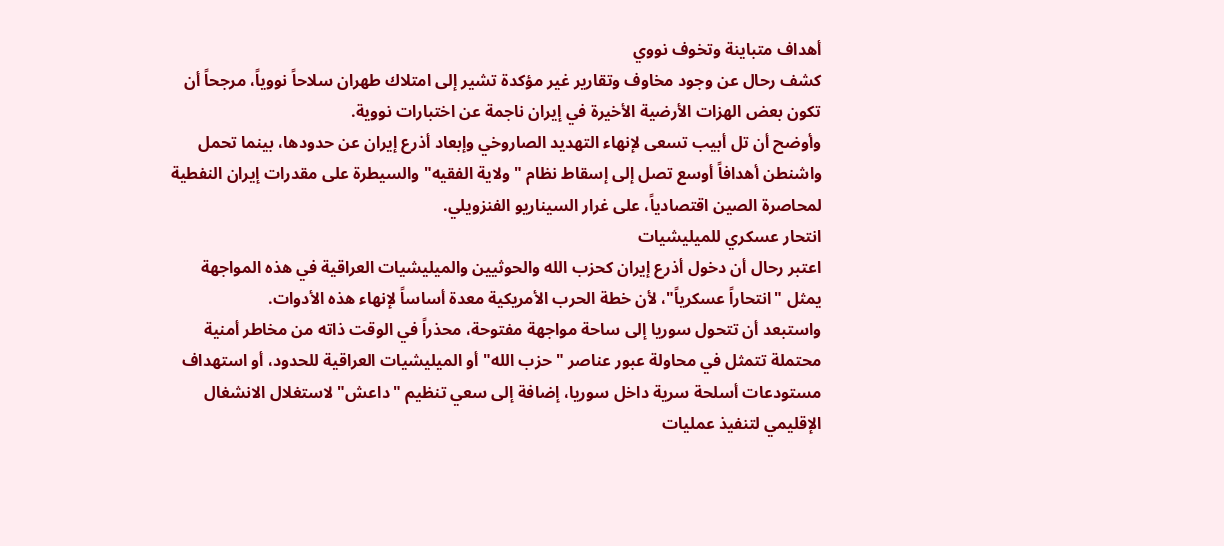أهداف متباينة وتخوف نووي
كشف رحال عن وجود مخاوف وتقارير غير مؤكدة تشير إلى امتلاك طهران سلاحاً نووياً، مرجحاً أن تكون بعض الهزات الأرضية الأخيرة في إيران ناجمة عن اختبارات نووية.
وأوضح أن تل أبيب تسعى لإنهاء التهديد الصاروخي وإبعاد أذرع إيران عن حدودها، بينما تحمل واشنطن أهدافاً أوسع تصل إلى إسقاط نظام "ولاية الفقيه" والسيطرة على مقدرات إيران النفطية لمحاصرة الصين اقتصادياً، على غرار السيناريو الفنزويلي.
انتحار عسكري للميليشيات
اعتبر رحال أن دخول أذرع إيران كحزب الله والحوثيين والميليشيات العراقية في هذه المواجهة يمثل "انتحاراً عسكرياً"، لأن خطة الحرب الأمريكية معدة أساساً لإنهاء هذه الأدوات.
واستبعد أن تتحول سوريا إلى ساحة مواجهة مفتوحة، محذراً في الوقت ذاته من مخاطر أمنية محتملة تتمثل في محاولة عبور عناصر "حزب الله" أو الميليشيات العراقية للحدود، أو استهداف مستودعات أسلحة سرية داخل سوريا، إضافة إلى سعي تنظيم "داعش" لاستغلال الانشغال الإقليمي لتنفيذ عمليات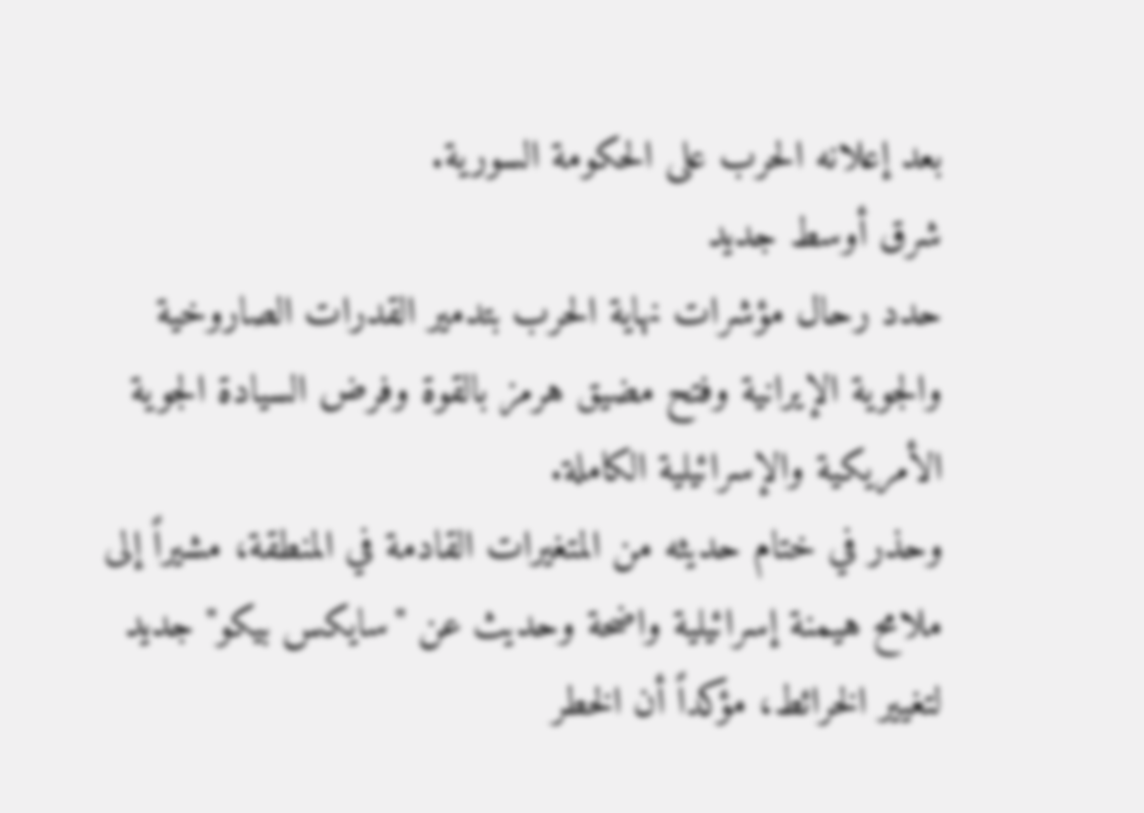بعد إعلانه الحرب على الحكومة السورية.
شرق أوسط جديد
حدد رحال مؤشرات نهاية الحرب بتدمير القدرات الصاروخية والجوية الإيرانية وفتح مضيق هرمز بالقوة وفرض السيادة الجوية الأمريكية والإسرائيلية الكاملة.
وحذر في ختام حديثه من المتغيرات القادمة في المنطقة، مشيراً إلى ملامح هيمنة إسرائيلية واضحة وحديث عن "سايكس بيكو" جديد لتغيير الخرائط، مؤكداً أن الخطر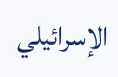الإسرائيلي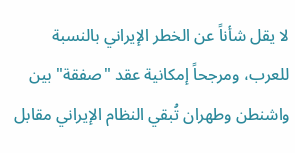لا يقل شأناً عن الخطر الإيراني بالنسبة للعرب، ومرجحاً إمكانية عقد "صفقة" بين واشنطن وطهران تُبقي النظام الإيراني مقابل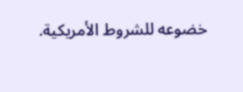خضوعه للشروط الأمريكية.